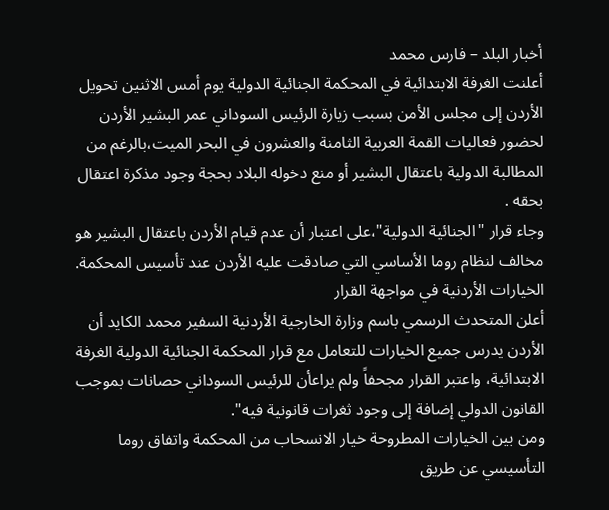أخبار البلد – فارس محمد
أعلنت الغرفة الابتدائية في المحكمة الجنائية الدولية يوم أمس الاثنين تحويل الأردن إلى مجلس الأمن بسبب زيارة الرئيس السوداني عمر البشير الأردن لحضور فعاليات القمة العربية الثامنة والعشرون في البحر الميت،بالرغم من المطالبة الدولية باعتقال البشير أو منع دخوله البلاد بحجة وجود مذكرة اعتقال بحقه .
وجاء قرار "الجنائية الدولية"،على اعتبار أن عدم قيام الأردن باعتقال البشير هو مخالف لنظام روما الأساسي التي صادقت عليه الأردن عند تأسيس المحكمة.
الخيارات الأردنية في مواجهة القرار
أعلن المتحدث الرسمي باسم وزارة الخارجية الأردنية السفير محمد الكايد أن الأردن يدرس جميع الخيارات للتعامل مع قرار المحكمة الجنائية الدولية الغرفة الابتدائية، واعتبر القرار مجحفاً ولم يراعأن للرئيس السوداني حصانات بموجب القانون الدولي إضافة إلى وجود ثغرات قانونية فيه".
ومن بين الخيارات المطروحة خيار الانسحاب من المحكمة واتفاق روما التأسيسي عن طريق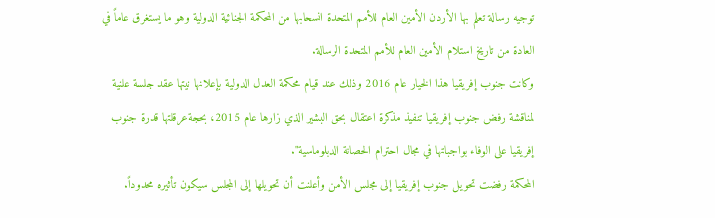توجيه رسالة تعلم بها الأردن الأمين العام للأمم المتحدة انسحابها من المحكمة الجنائية الدولية وهو ما يستغرق عاماً في العادة من تاريخ استلام الأمين العام للأمم المتحدة الرسالة.
وكانت جنوب إفريقيا هذا الخيار عام 2016 وذلك عند قيام محكمة العدل الدولية بإعلانها نيتها عقد جلسة علنية لمناقشة رفض جنوب إفريقيا تنفيذ مذكرة اعتقال بحق البشير الذي زارها عام 2015، بحجةعرقلتها قدرة جنوب إفريقيا على الوفاء بواجباتها في مجال احترام الحصانة الدبلوماسية".
المحكمة رفضت تحويل جنوب إفريقيا إلى مجلس الأمن وأعلنت أن تحويلها إلى المجلس سيكون تأثيره محدوداً.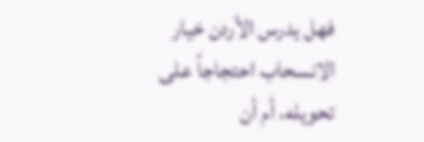فهل يدرس الأردن خيار الانسحاب احتجاجاً على تحويله، أم أن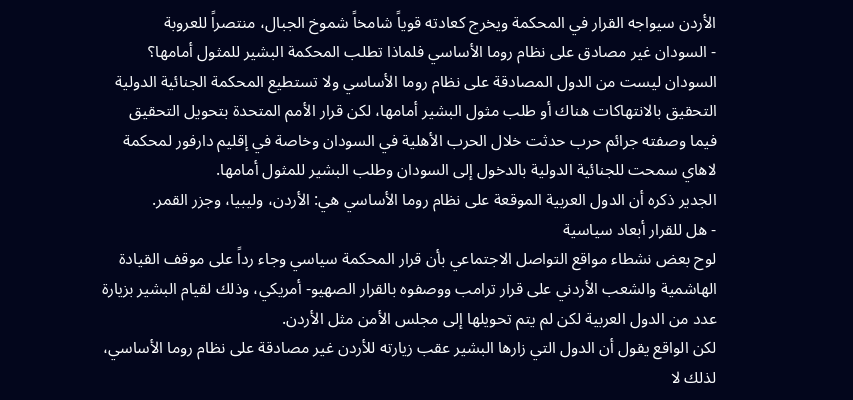الأردن سيواجه القرار في المحكمة ويخرج كعادته قوياً شامخاً شموخ الجبال، منتصراً للعروبة
- السودان غير مصادق على نظام روما الأساسي فلماذا تطلب المحكمة البشير للمثول أمامها؟
السودان ليست من الدول المصادقة على نظام روما الأساسي ولا تستطيع المحكمة الجنائية الدولية التحقيق بالانتهاكات هناك أو طلب مثول البشير أمامها، لكن قرار الأمم المتحدة بتحويل التحقيق فيما وصفته جرائم حرب حدثت خلال الحرب الأهلية في السودان وخاصة في إقليم دارفور لمحكمة لاهاي سمحت للجنائية الدولية بالدخول إلى السودان وطلب البشير للمثول أمامها.
الجدير ذكره أن الدول العربية الموقعة على نظام روما الأساسي هي: الأردن، وليبيا، وجزر القمر.
- هل للقرار أبعاد سياسية
لوح بعض نشطاء مواقع التواصل الاجتماعي بأن قرار المحكمة سياسي وجاء رداً على موقف القيادة الهاشمية والشعب الأردني على قرار ترامب ووصفوه بالقرار الصهيو- أمريكي، وذلك لقيام البشير بزيارة عدد من الدول العربية لكن لم يتم تحويلها إلى مجلس الأمن مثل الأردن.
لكن الواقع يقول أن الدول التي زارها البشير عقب زيارته للأردن غير مصادقة على نظام روما الأساسي، لذلك لا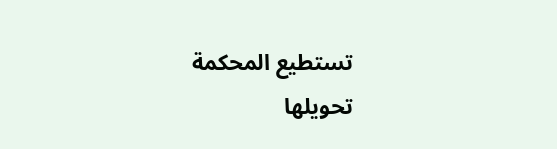تستطيع المحكمة تحويلها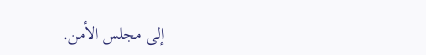إلى مجلس الأمن.